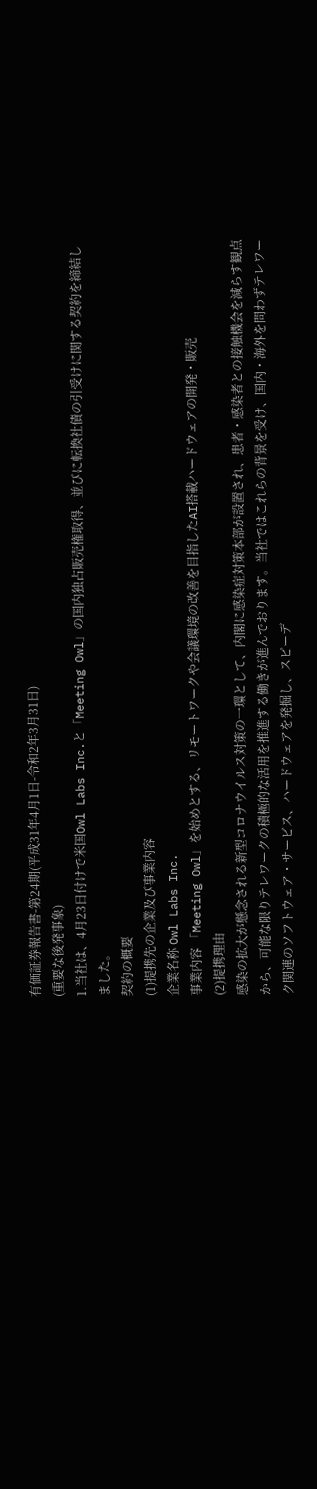有価証券報告書-第24期(平成31年4月1日-令和2年3月31日)
(重要な後発事象)
1.当社は、4月23日付けで米国Owl Labs Inc.と「Meeting Owl」の国内独占販売権取得、並びに転換社債の引受けに関する契約を締結しました。
契約の概要
(1)提携先の企業及び事業内容
企業名称 Owl Labs Inc.
事業内容 「Meeting Owl」を始めとする、リモートワークや会議環境の改善を目指したAI搭載ハードウェアの開発・販売
(2)提携理由
感染の拡大が懸念される新型コロナウイルス対策の一環として、内閣に感染症対策本部が設置され、患者・感染者との接触機会を減らす観点から、可能な限りテレワークの積極的な活用を推進する働きが進んでおります。当社ではこれらの背景を受け、国内・海外を問わずテレワーク関連のソフトウェア・サービス、ハードウェアを発掘し、スピーデ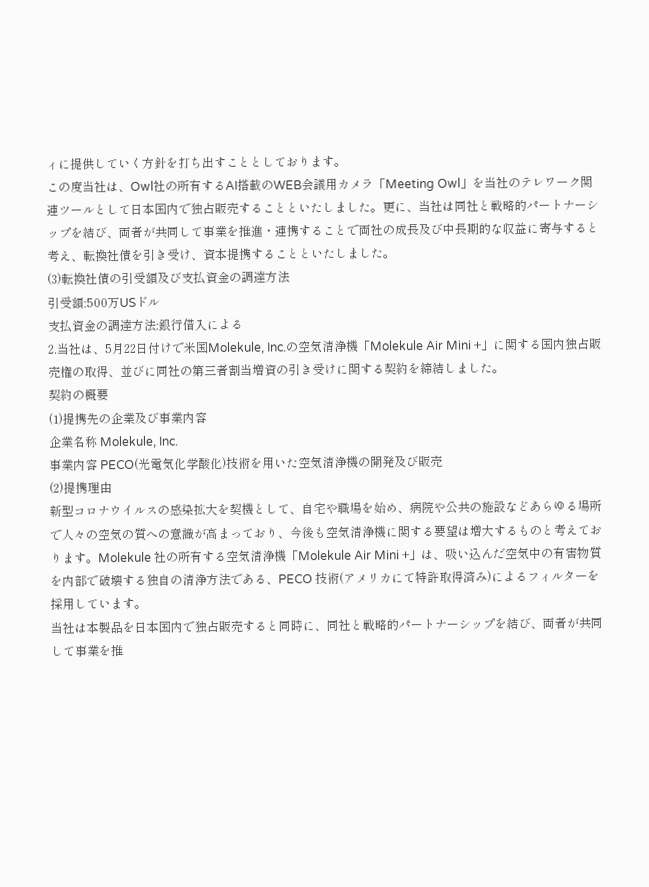ィに提供していく方針を打ち出すこととしております。
この度当社は、Owl社の所有するAI搭載のWEB会議用カメラ「Meeting Owl」を当社のテレワーク関連ツールとして日本国内で独占販売することといたしました。更に、当社は同社と戦略的パートナーシップを結び、両者が共同して事業を推進・連携することで両社の成長及び中長期的な収益に寄与すると考え、転換社債を引き受け、資本提携することといたしました。
(3)転換社債の引受額及び支払資金の調達方法
引受額:500万USドル
支払資金の調達方法:銀行借入による
2.当社は、5月22日付けで米国Molekule, Inc.の空気清浄機「Molekule Air Mini +」に関する国内独占販売権の取得、並びに同社の第三者割当増資の引き受けに関する契約を締結しました。
契約の概要
(1)提携先の企業及び事業内容
企業名称 Molekule, Inc.
事業内容 PECO(光電気化学酸化)技術を用いた空気清浄機の開発及び販売
(2)提携理由
新型コロナウイルスの感染拡大を契機として、自宅や職場を始め、病院や公共の施設などあらゆる場所で人々の空気の質への意識が高まっており、今後も空気清浄機に関する要望は増大するものと考えております。Molekule 社の所有する空気清浄機「Molekule Air Mini +」は、吸い込んだ空気中の有害物質を内部で破壊する独自の清浄方法である、PECO 技術(アメリカにて特許取得済み)によるフィルターを採用しています。
当社は本製品を日本国内で独占販売すると同時に、同社と戦略的パートナーシップを結び、両者が共同して事業を推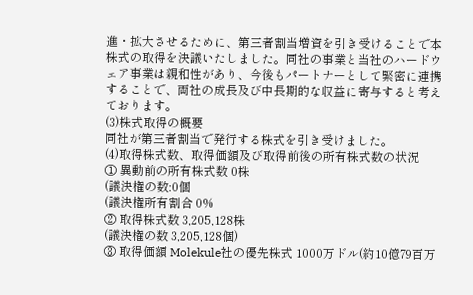進・拡大させるために、第三者割当増資を引き受けることで本株式の取得を決議いたしました。同社の事業と当社のハードウェア事業は親和性があり、今後もパートナーとして緊密に連携することで、両社の成長及び中長期的な収益に寄与すると考えております。
(3)株式取得の概要
同社が第三者割当で発行する株式を引き受けました。
(4)取得株式数、取得価額及び取得前後の所有株式数の状況
① 異動前の所有株式数 0株
(議決権の数:0個
(議決権所有割合 0%
② 取得株式数 3,205,128株
(議決権の数 3,205,128個)
③ 取得価額 Molekule社の優先株式 1000万ドル(約10億79百万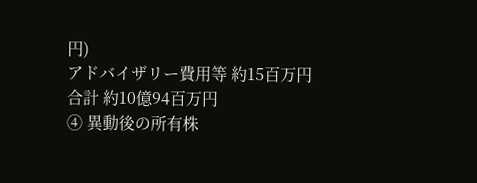円)
アドバイザリー費用等 約15百万円
合計 約10億94百万円
④ 異動後の所有株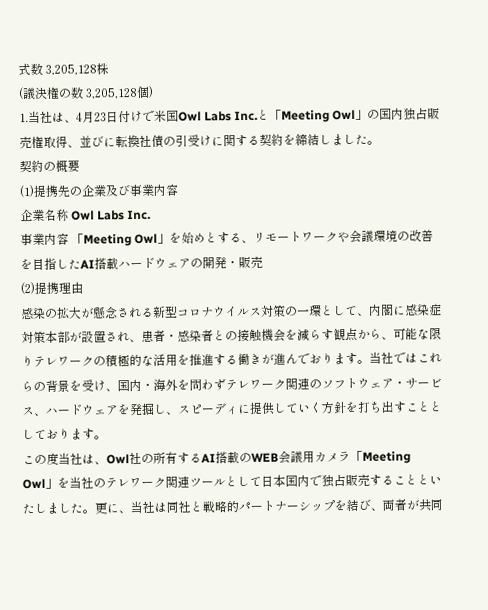式数 3,205,128株
(議決権の数 3,205,128個)
1.当社は、4月23日付けで米国Owl Labs Inc.と「Meeting Owl」の国内独占販売権取得、並びに転換社債の引受けに関する契約を締結しました。
契約の概要
(1)提携先の企業及び事業内容
企業名称 Owl Labs Inc.
事業内容 「Meeting Owl」を始めとする、リモートワークや会議環境の改善を目指したAI搭載ハードウェアの開発・販売
(2)提携理由
感染の拡大が懸念される新型コロナウイルス対策の一環として、内閣に感染症対策本部が設置され、患者・感染者との接触機会を減らす観点から、可能な限りテレワークの積極的な活用を推進する働きが進んでおります。当社ではこれらの背景を受け、国内・海外を問わずテレワーク関連のソフトウェア・サービス、ハードウェアを発掘し、スピーディに提供していく方針を打ち出すこととしております。
この度当社は、Owl社の所有するAI搭載のWEB会議用カメラ「Meeting Owl」を当社のテレワーク関連ツールとして日本国内で独占販売することといたしました。更に、当社は同社と戦略的パートナーシップを結び、両者が共同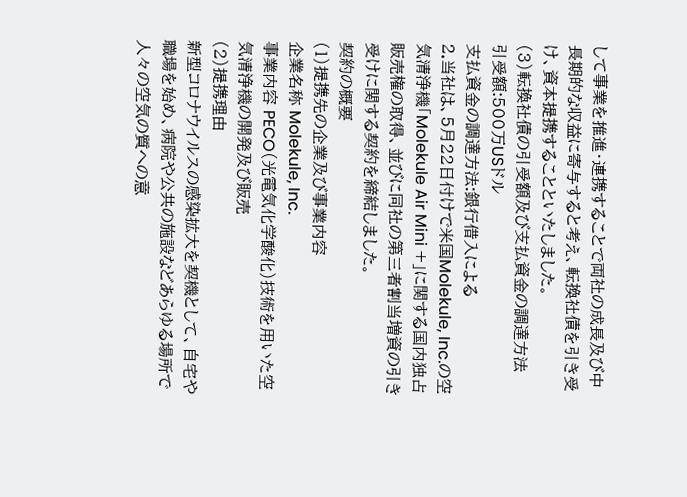して事業を推進・連携することで両社の成長及び中長期的な収益に寄与すると考え、転換社債を引き受け、資本提携することといたしました。
(3)転換社債の引受額及び支払資金の調達方法
引受額:500万USドル
支払資金の調達方法:銀行借入による
2.当社は、5月22日付けで米国Molekule, Inc.の空気清浄機「Molekule Air Mini +」に関する国内独占販売権の取得、並びに同社の第三者割当増資の引き受けに関する契約を締結しました。
契約の概要
(1)提携先の企業及び事業内容
企業名称 Molekule, Inc.
事業内容 PECO(光電気化学酸化)技術を用いた空気清浄機の開発及び販売
(2)提携理由
新型コロナウイルスの感染拡大を契機として、自宅や職場を始め、病院や公共の施設などあらゆる場所で人々の空気の質への意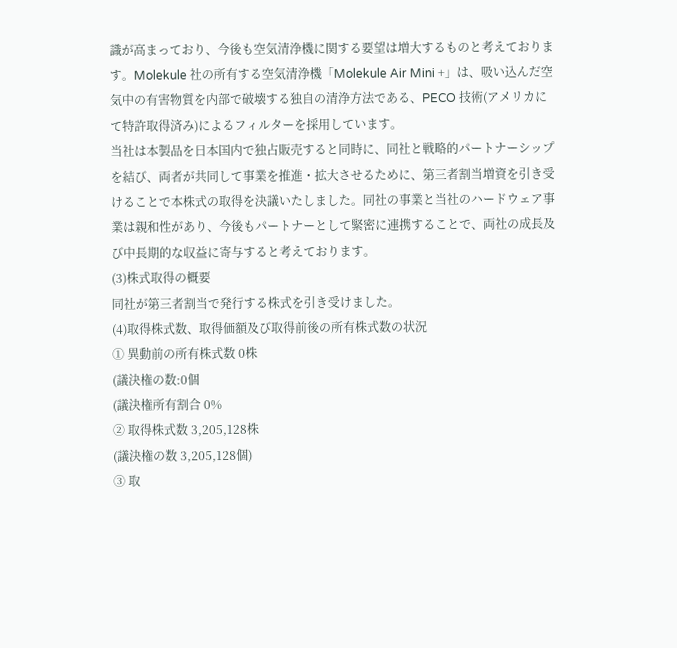識が高まっており、今後も空気清浄機に関する要望は増大するものと考えております。Molekule 社の所有する空気清浄機「Molekule Air Mini +」は、吸い込んだ空気中の有害物質を内部で破壊する独自の清浄方法である、PECO 技術(アメリカにて特許取得済み)によるフィルターを採用しています。
当社は本製品を日本国内で独占販売すると同時に、同社と戦略的パートナーシップを結び、両者が共同して事業を推進・拡大させるために、第三者割当増資を引き受けることで本株式の取得を決議いたしました。同社の事業と当社のハードウェア事業は親和性があり、今後もパートナーとして緊密に連携することで、両社の成長及び中長期的な収益に寄与すると考えております。
(3)株式取得の概要
同社が第三者割当で発行する株式を引き受けました。
(4)取得株式数、取得価額及び取得前後の所有株式数の状況
① 異動前の所有株式数 0株
(議決権の数:0個
(議決権所有割合 0%
② 取得株式数 3,205,128株
(議決権の数 3,205,128個)
③ 取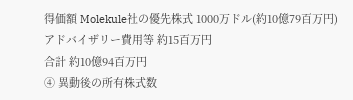得価額 Molekule社の優先株式 1000万ドル(約10億79百万円)
アドバイザリー費用等 約15百万円
合計 約10億94百万円
④ 異動後の所有株式数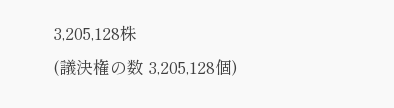3,205,128株
(議決権の数 3,205,128個)